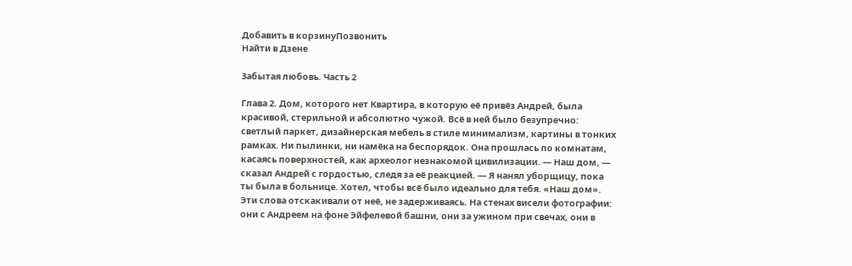Добавить в корзинуПозвонить
Найти в Дзене

Забытая любовь. Часть 2

Глава 2. Дом, которого нет Квартира, в которую её привёз Андрей, была красивой, стерильной и абсолютно чужой. Всё в ней было безупречно: светлый паркет, дизайнерская мебель в стиле минимализм, картины в тонких рамках. Ни пылинки, ни намёка на беспорядок. Она прошлась по комнатам, касаясь поверхностей, как археолог незнакомой цивилизации. — Наш дом, — сказал Андрей с гордостью, следя за её реакцией. — Я нанял уборщицу, пока ты была в больнице. Хотел, чтобы всё было идеально для тебя. «Наш дом». Эти слова отскакивали от неё, не задерживаясь. На стенах висели фотографии: они с Андреем на фоне Эйфелевой башни, они за ужином при свечах, они в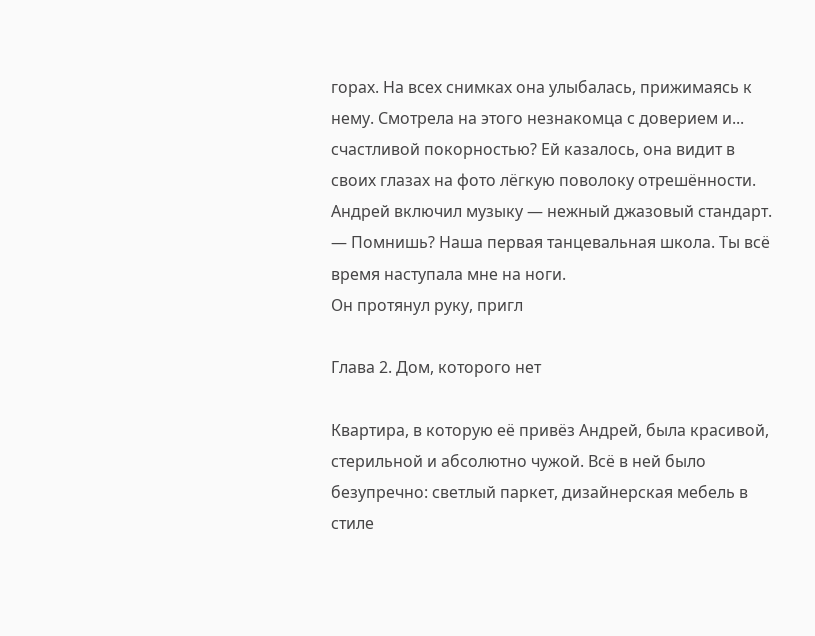горах. На всех снимках она улыбалась, прижимаясь к нему. Смотрела на этого незнакомца с доверием и... счастливой покорностью? Ей казалось, она видит в своих глазах на фото лёгкую поволоку отрешённости. Андрей включил музыку — нежный джазовый стандарт.
— Помнишь? Наша первая танцевальная школа. Ты всё время наступала мне на ноги.
Он протянул руку, пригл

Глава 2. Дом, которого нет

Квартира, в которую её привёз Андрей, была красивой, стерильной и абсолютно чужой. Всё в ней было безупречно: светлый паркет, дизайнерская мебель в стиле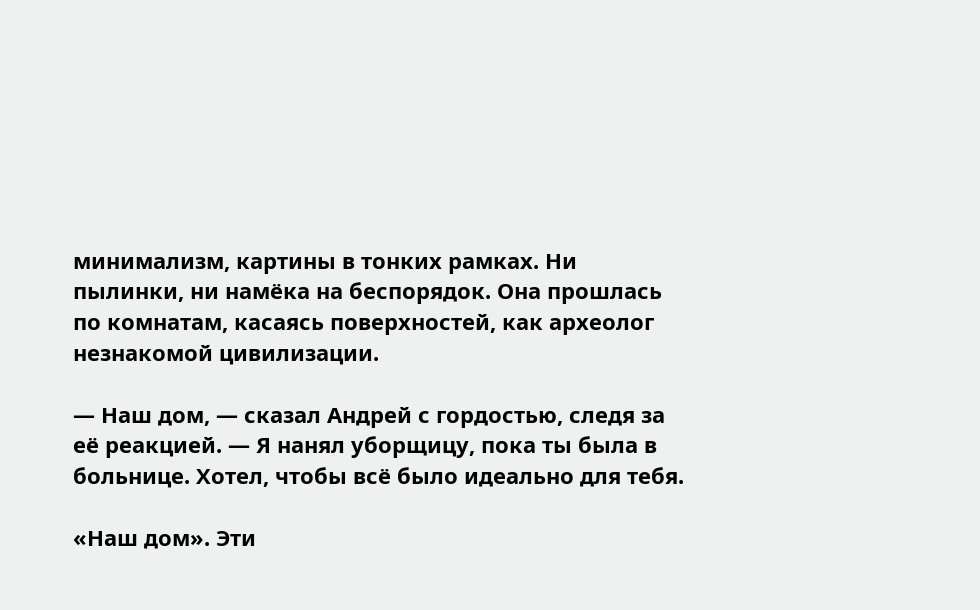минимализм, картины в тонких рамках. Ни пылинки, ни намёка на беспорядок. Она прошлась по комнатам, касаясь поверхностей, как археолог незнакомой цивилизации.

— Наш дом, — сказал Андрей с гордостью, следя за её реакцией. — Я нанял уборщицу, пока ты была в больнице. Хотел, чтобы всё было идеально для тебя.

«Наш дом». Эти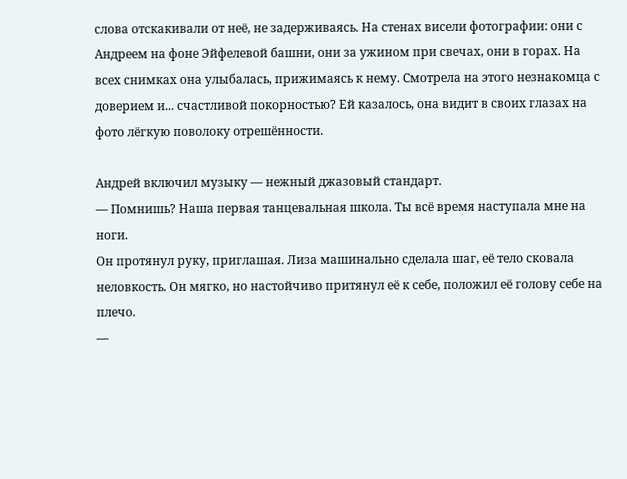слова отскакивали от неё, не задерживаясь. На стенах висели фотографии: они с Андреем на фоне Эйфелевой башни, они за ужином при свечах, они в горах. На всех снимках она улыбалась, прижимаясь к нему. Смотрела на этого незнакомца с доверием и... счастливой покорностью? Ей казалось, она видит в своих глазах на фото лёгкую поволоку отрешённости.

Андрей включил музыку — нежный джазовый стандарт.
— Помнишь? Наша первая танцевальная школа. Ты всё время наступала мне на ноги.
Он протянул руку, приглашая. Лиза машинально сделала шаг, её тело сковала неловкость. Он мягко, но настойчиво притянул её к себе, положил её голову себе на плечо.
—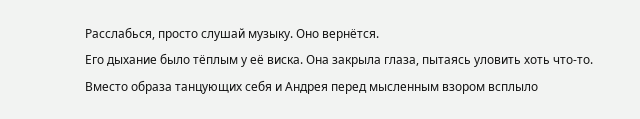Расслабься, просто слушай музыку. Оно вернётся.
Его дыхание было тёплым у её виска. Она закрыла глаза, пытаясь уловить хоть что-то. Вместо образа танцующих себя и Андрея перед мысленным взором всплыло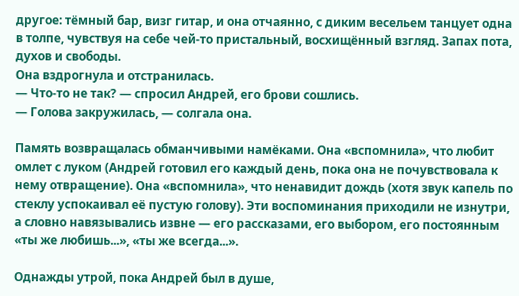другое: тёмный бар, визг гитар, и она отчаянно, с диким весельем танцует одна в толпе, чувствуя на себе чей-то пристальный, восхищённый взгляд. Запах пота, духов и свободы.
Она вздрогнула и отстранилась.
— Что-то не так? — спросил Андрей, его брови сошлись.
— Голова закружилась, — солгала она.

Память возвращалась обманчивыми намёками. Она «вспомнила», что любит омлет с луком (Андрей готовил его каждый день, пока она не почувствовала к нему отвращение). Она «вспомнила», что ненавидит дождь (хотя звук капель по стеклу успокаивал её пустую голову). Эти воспоминания приходили не изнутри, а словно навязывались извне — его рассказами, его выбором, его постоянным «ты же любишь...», «ты же всегда...».

Однажды утрой, пока Андрей был в душе,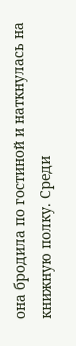она бродила по гостиной и наткнулась на книжную полку. Среди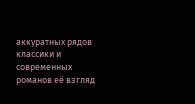аккуратных рядов классики и современных романов её взгляд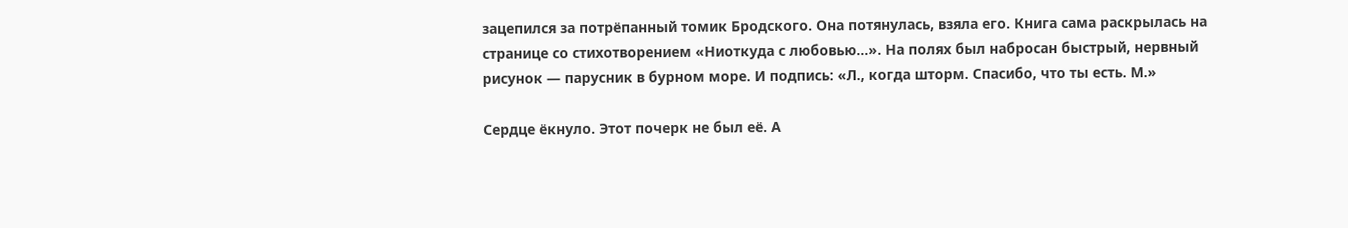зацепился за потрёпанный томик Бродского. Она потянулась, взяла его. Книга сама раскрылась на странице со стихотворением «Ниоткуда с любовью…». На полях был набросан быстрый, нервный рисунок — парусник в бурном море. И подпись: «Л., когда шторм. Спасибо, что ты есть. М.»

Сердце ёкнуло. Этот почерк не был её. А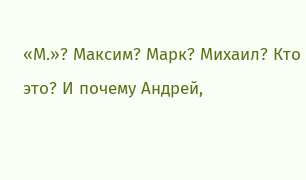«М.»? Максим? Марк? Михаил? Кто это? И почему Андрей,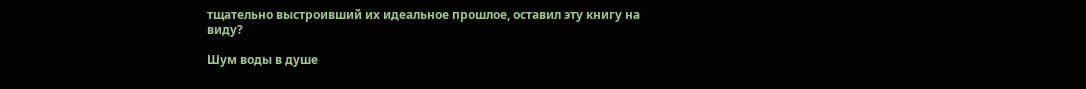тщательно выстроивший их идеальное прошлое, оставил эту книгу на виду?

Шум воды в душе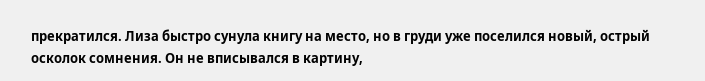прекратился. Лиза быстро сунула книгу на место, но в груди уже поселился новый, острый осколок сомнения. Он не вписывался в картину,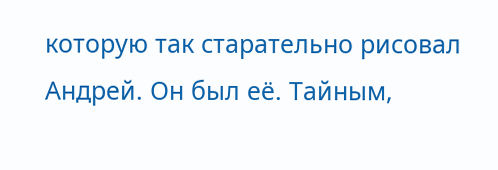которую так старательно рисовал Андрей. Он был её. Тайным,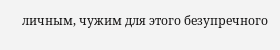личным, чужим для этого безупречного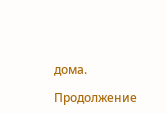дома.

Продолжение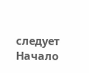следует Начало